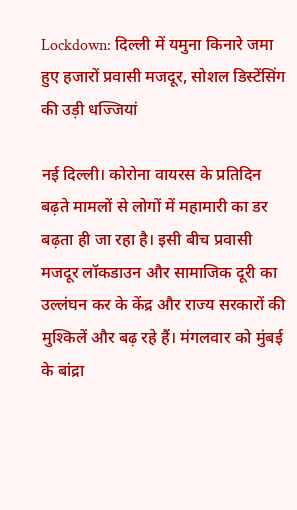Lockdown: दिल्ली में यमुना किनारे जमा हुए हजारों प्रवासी मजदूर, सोशल डिस्टेंसिंग की उड़ी धज्जियां

नई दिल्ली। कोरोना वायरस के प्रतिदिन बढ़ते मामलों से लोगों में महामारी का डर बढ़ता ही जा रहा है। इसी बीच प्रवासी मजदूर लॉकडाउन और सामाजिक दूरी का उल्लंघन कर के केंद्र और राज्य सरकारों की मुश्किलें और बढ़ रहे हैं। मंगलवार को मुंबई के बांद्रा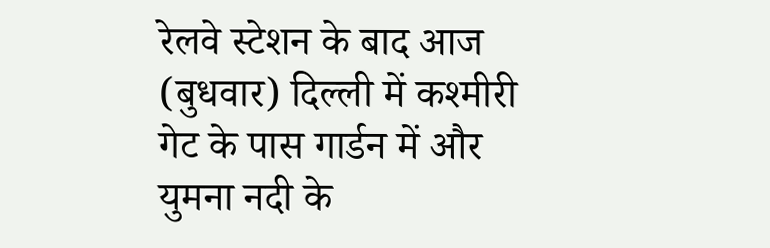रेलवे स्टेशन के बाद आज (बुधवार) दिल्ली में कश्मीरी गेट के पास गार्डन में और युमना नदी के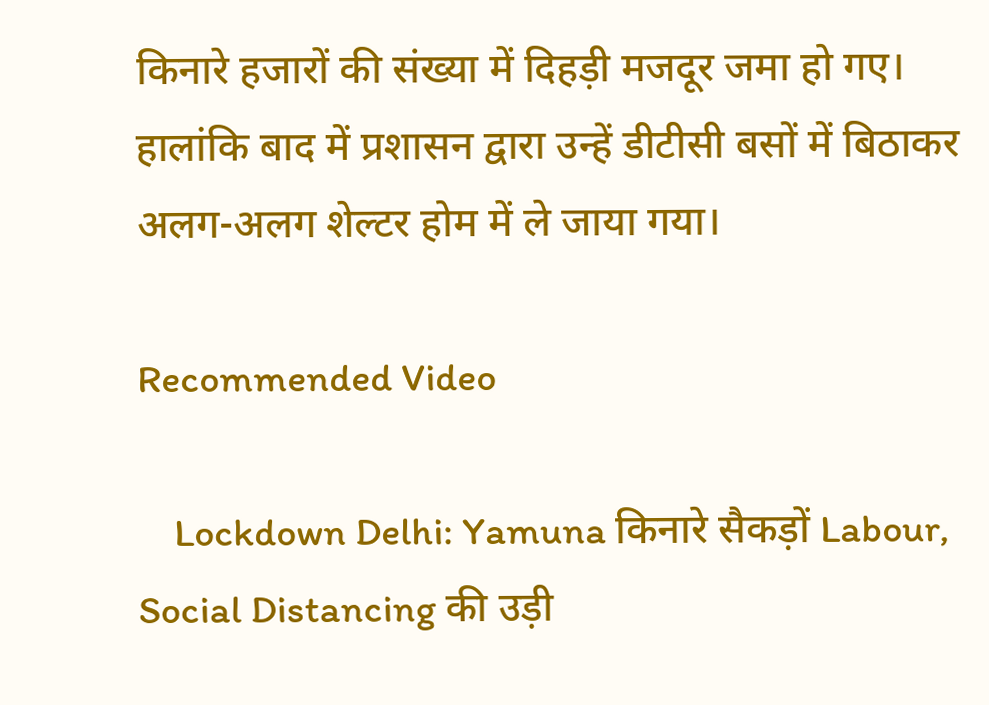किनारे हजारों की संख्या में दिहड़ी मजदूर जमा हो गए। हालांकि बाद में प्रशासन द्वारा उन्हें डीटीसी बसों में बिठाकर अलग-अलग शेल्टर होम में ले जाया गया।

Recommended Video

    Lockdown Delhi: Yamuna किनारे सैकड़ों Labour, Social Distancing की उड़ी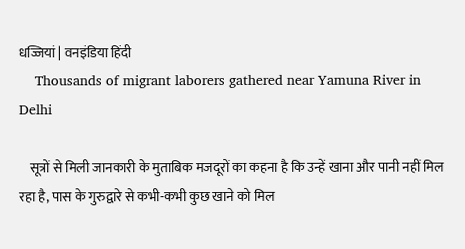धज्जियां | वनइंडिया हिंदी
    Thousands of migrant laborers gathered near Yamuna River in Delhi

    सूत्रों से मिली जानकारी के मुताबिक मजदूरों का कहना है कि उन्हें खाना और पानी नहीं मिल रहा है, पास के गुरुद्वारे से कभी-कभी कुछ खाने को मिल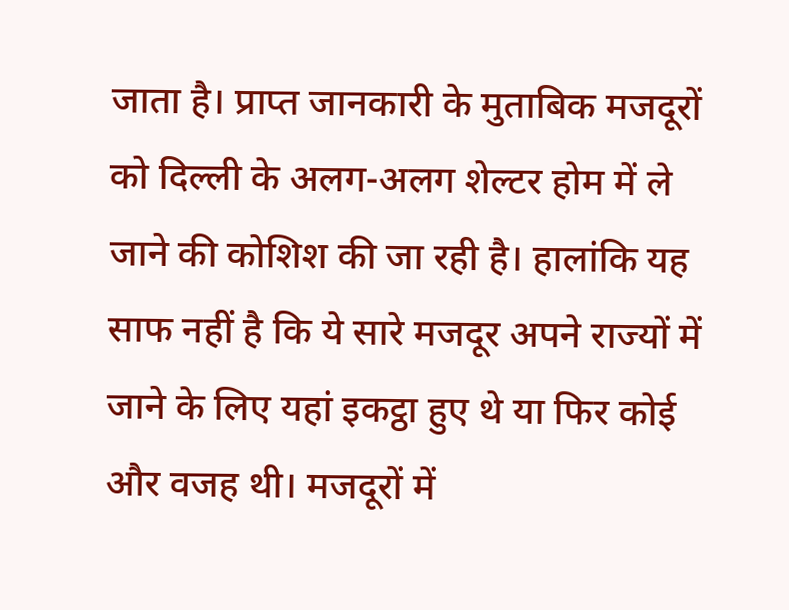जाता है। प्राप्त जानकारी के मुताबिक मजदूरों को दिल्ली के अलग-अलग शेल्टर होम में ले जाने की कोशिश की जा रही है। हालांकि यह साफ नहीं है कि ये सारे मजदूर अपने राज्यों में जाने के लिए यहां इकट्ठा हुए थे या फिर कोई और वजह थी। मजदूरों में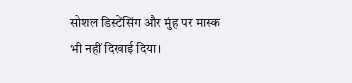सोशल डिस्टेंसिंग और मुंह पर मास्क भी नहीं दिखाई दिया।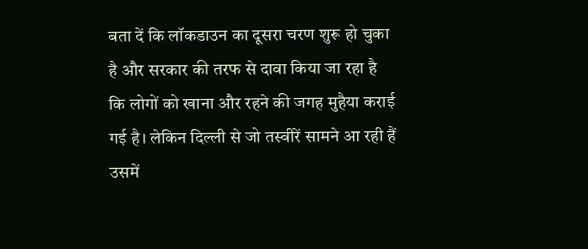बता दें कि लॉकडाउन का दूसरा चरण शुरू हो चुका है और सरकार की तरफ से दावा किया जा रहा है कि लोगों को खाना और रहने की जगह मुहैया कराई गई है। लेकिन दिल्ली से जो तस्वीरें सामने आ रही हैं उसमें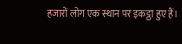हजारों लोग एक स्थान पर इकट्ठा हुए हैं।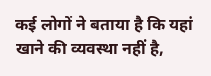कई लोगों ने बताया है कि यहां खाने की व्यवस्था नहीं है,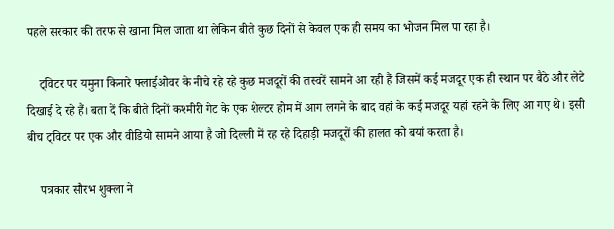पहले सरकार की तरफ से खाना मिल जाता था लेकिन बीते कुछ दिनों से केवल एक ही समय का भोजन मिल पा रहा है।

    ट्विटर पर यमुना किनारे फ्लाईओवर के नीचे रहे रहे कुछ मजदूरों की तस्वरें सामने आ रही हैं जिसमें कई मजदूर एक ही स्थान पर बैठे और लेटे दिखाई दे रहे हैं। बता दें कि बीते दिनों कश्मीरी गेट के एक शेल्टर होम में आग लगने के बाद वहां के कई मजदूर यहां रहने के लिए आ गए थे। इसी बीच ट्विटर पर एक और वीडियो सामने आया है जो दिल्ली में रह रहे दिहाड़ी मजदूरों की हालत को बयां करता है।

    पत्रकार सौरभ शुक्ला ने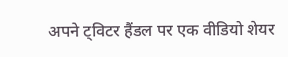अपने ट्विटर हैंडल पर एक वीडियो शेयर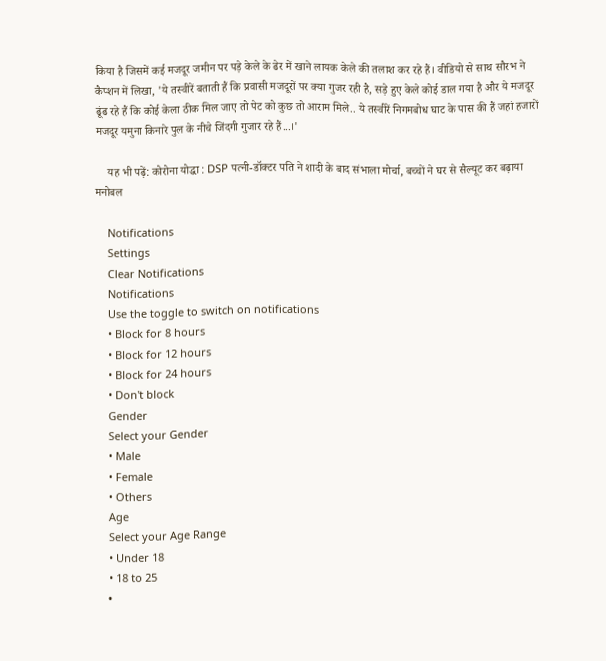किया है जिसमें कई मजदूर जमीन पर पड़े केले के ढेर में खाने लायक केले की तलाश कर रहे हैं। वीडियो से साथ सौरभ ने कैप्शन में लिखा, 'ये तस्वीरें बताती हैं कि प्रवासी मजदूरों पर क्या गुजर रही है, सड़े हुए केले कोई डाल गया है और ये मजदूर ढूंढ रहे हैं कि कोई केला ठीक मिल जाए तो पेट को कुछ तो आराम मिले.. ये तस्वीरें निगमबोध घाट के पास की हैं जहां हजारों मजदूर यमुना किनारे पुल के नीचे जिंदगी गुजार रहे हैं...।'

    यह भी पढ़ें: कोरोना योद्धा : DSP पत्नी-डॉक्टर पति ने शादी के बाद संभाला मोर्चा, बच्चों ने घर से सैल्यूट कर बढ़ाया मनोबल

    Notifications
    Settings
    Clear Notifications
    Notifications
    Use the toggle to switch on notifications
    • Block for 8 hours
    • Block for 12 hours
    • Block for 24 hours
    • Don't block
    Gender
    Select your Gender
    • Male
    • Female
    • Others
    Age
    Select your Age Range
    • Under 18
    • 18 to 25
    •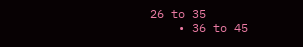26 to 35
    • 36 to 45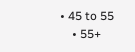• 45 to 55
    • 55+